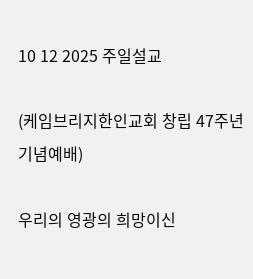10 12 2025 주일설교

(케임브리지한인교회 창립 47주년 기념예배)

우리의 영광의 희망이신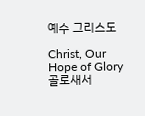예수 그리스도

Christ, Our Hope of Glory
골로새서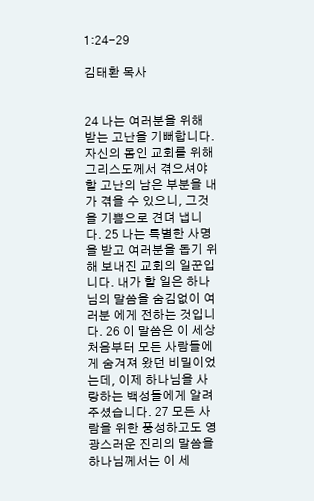1:24-29

김태환 목사


24 나는 여러분을 위해 받는 고난을 기뻐합니다. 자신의 몸인 교회를 위해 그리스도께서 겪으셔야 할 고난의 남은 부분을 내가 겪을 수 있으니, 그것을 기쁨으로 견뎌 냅니다. 25 나는 특별한 사명을 받고 여러분을 돕기 위해 보내진 교회의 일꾼입니다. 내가 할 일은 하나님의 말씀을 숨김없이 여러분 에게 전하는 것입니다. 26 이 말씀은 이 세상 처음부터 모든 사람들에게 숨겨져 왔던 비밀이었는데, 이제 하나님을 사랑하는 백성들에게 알려 주셨습니다. 27 모든 사람을 위한 풍성하고도 영광스러운 진리의 말씀을 하나님께서는 이 세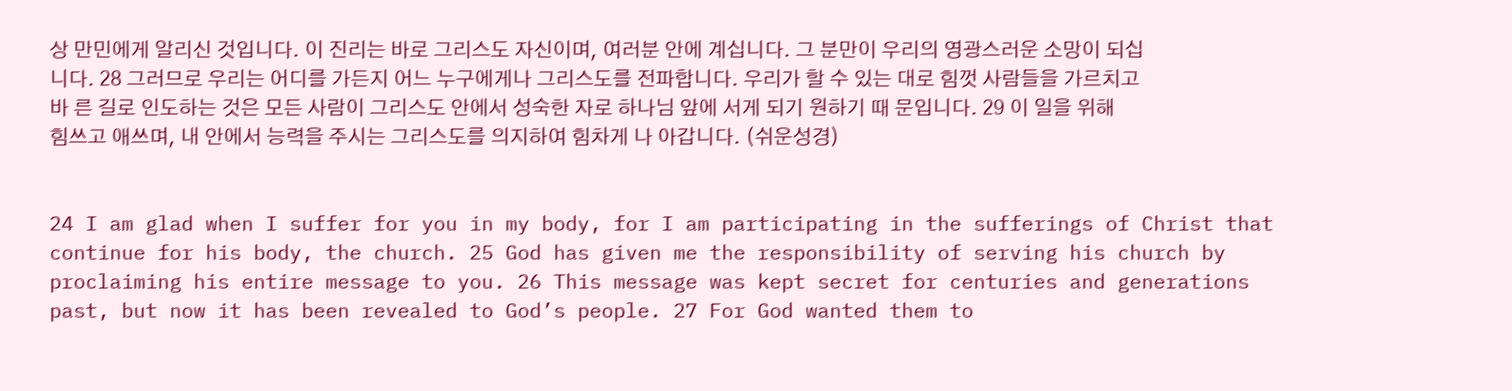상 만민에게 알리신 것입니다. 이 진리는 바로 그리스도 자신이며, 여러분 안에 계십니다. 그 분만이 우리의 영광스러운 소망이 되십니다. 28 그러므로 우리는 어디를 가든지 어느 누구에게나 그리스도를 전파합니다. 우리가 할 수 있는 대로 힘껏 사람들을 가르치고 바 른 길로 인도하는 것은 모든 사람이 그리스도 안에서 성숙한 자로 하나님 앞에 서게 되기 원하기 때 문입니다. 29 이 일을 위해 힘쓰고 애쓰며, 내 안에서 능력을 주시는 그리스도를 의지하여 힘차게 나 아갑니다. (쉬운성경)


24 I am glad when I suffer for you in my body, for I am participating in the sufferings of Christ that continue for his body, the church. 25 God has given me the responsibility of serving his church by proclaiming his entire message to you. 26 This message was kept secret for centuries and generations past, but now it has been revealed to God’s people. 27 For God wanted them to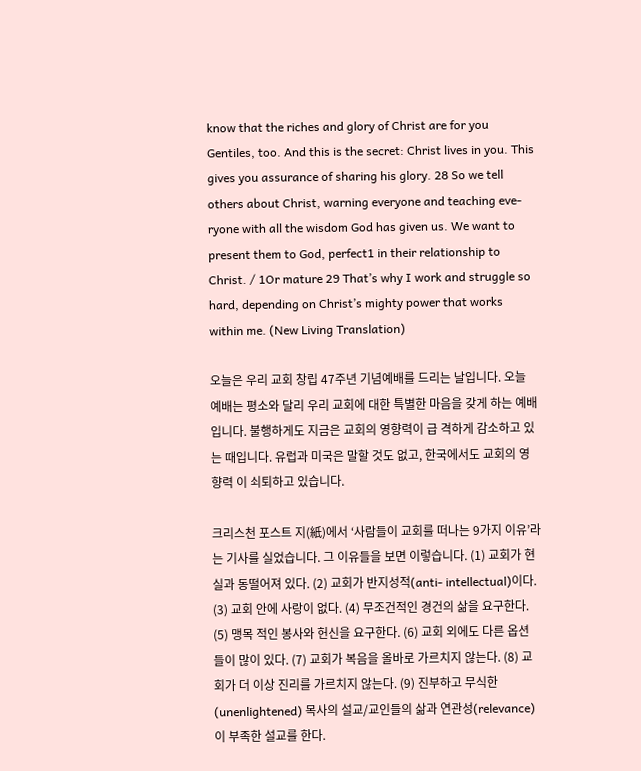know that the riches and glory of Christ are for you Gentiles, too. And this is the secret: Christ lives in you. This gives you assurance of sharing his glory. 28 So we tell others about Christ, warning everyone and teaching eve- ryone with all the wisdom God has given us. We want to present them to God, perfect1 in their relationship to Christ. / 1Or mature 29 That’s why I work and struggle so hard, depending on Christ’s mighty power that works within me. (New Living Translation)

오늘은 우리 교회 창립 47주년 기념예배를 드리는 날입니다. 오늘 예배는 평소와 달리 우리 교회에 대한 특별한 마음을 갖게 하는 예배입니다. 불행하게도 지금은 교회의 영향력이 급 격하게 감소하고 있는 때입니다. 유럽과 미국은 말할 것도 없고, 한국에서도 교회의 영향력 이 쇠퇴하고 있습니다.

크리스천 포스트 지(紙)에서 ‘사람들이 교회를 떠나는 9가지 이유’라는 기사를 실었습니다. 그 이유들을 보면 이렇습니다. (1) 교회가 현실과 동떨어져 있다. (2) 교회가 반지성적(anti- intellectual)이다. (3) 교회 안에 사랑이 없다. (4) 무조건적인 경건의 삶을 요구한다. (5) 맹목 적인 봉사와 헌신을 요구한다. (6) 교회 외에도 다른 옵션들이 많이 있다. (7) 교회가 복음을 올바로 가르치지 않는다. (8) 교회가 더 이상 진리를 가르치지 않는다. (9) 진부하고 무식한 (unenlightened) 목사의 설교/교인들의 삶과 연관성(relevance)이 부족한 설교를 한다.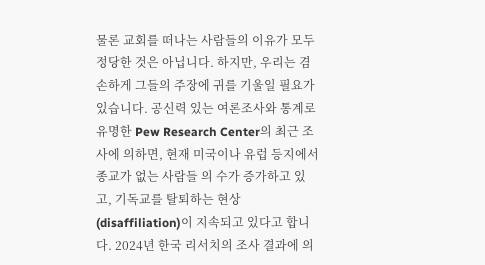물론 교회를 떠나는 사람들의 이유가 모두 정당한 것은 아닙니다. 하지만, 우리는 겸손하게 그들의 주장에 귀를 기울일 필요가 있습니다. 공신력 있는 여론조사와 통계로 유명한 Pew Research Center의 최근 조사에 의하면, 현재 미국이나 유럽 등지에서 종교가 없는 사람들 의 수가 증가하고 있고, 기독교를 탈퇴하는 현상(disaffiliation)이 지속되고 있다고 합니다. 2024년 한국 리서치의 조사 결과에 의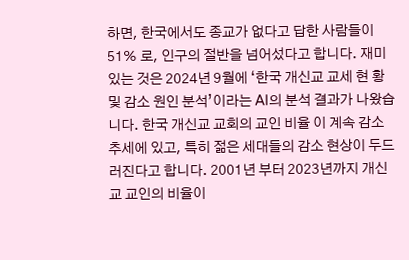하면, 한국에서도 종교가 없다고 답한 사람들이 51% 로, 인구의 절반을 넘어섰다고 합니다. 재미있는 것은 2024년 9월에 ‘한국 개신교 교세 현 황 및 감소 원인 분석’이라는 AI의 분석 결과가 나왔습니다. 한국 개신교 교회의 교인 비율 이 계속 감소 추세에 있고, 특히 젊은 세대들의 감소 현상이 두드러진다고 합니다. 2001년 부터 2023년까지 개신교 교인의 비율이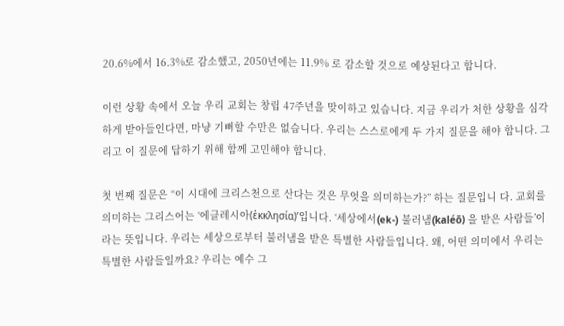20.6%에서 16.3%로 감소했고, 2050년에는 11.9% 로 감소할 것으로 예상된다고 합니다.

이런 상황 속에서 오늘 우리 교회는 창립 47주년을 맞이하고 있습니다. 지금 우리가 처한 상황을 심각하게 받아들인다면, 마냥 기뻐할 수만은 없습니다. 우리는 스스로에게 두 가지 질문을 해야 합니다. 그리고 이 질문에 답하기 위해 함께 고민해야 합니다.

첫 번째 질문은 “이 시대에 크리스천으로 산다는 것은 무엇을 의미하는가?” 하는 질문입니 다. 교회를 의미하는 그리스어는 ‘에클레시아(ἐκκλησία)’입니다. ‘세상에서(ek-) 불러냄(kaléō) 을 받은 사람들’이라는 뜻입니다. 우리는 세상으로부터 불러냄을 받은 특별한 사람들입니다. 왜, 어떤 의미에서 우리는 특별한 사람들일까요? 우리는 예수 그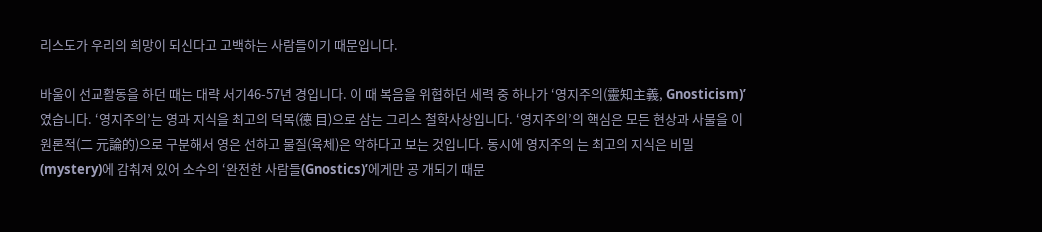리스도가 우리의 희망이 되신다고 고백하는 사람들이기 때문입니다.

바울이 선교활동을 하던 때는 대략 서기46-57년 경입니다. 이 때 복음을 위협하던 세력 중 하나가 ‘영지주의(靈知主義, Gnosticism)’였습니다. ‘영지주의’는 영과 지식을 최고의 덕목(德 目)으로 삼는 그리스 철학사상입니다. ‘영지주의’의 핵심은 모든 현상과 사물을 이원론적(二 元論的)으로 구분해서 영은 선하고 물질(육체)은 악하다고 보는 것입니다. 동시에 영지주의 는 최고의 지식은 비밀(mystery)에 감춰져 있어 소수의 ‘완전한 사람들(Gnostics)’에게만 공 개되기 때문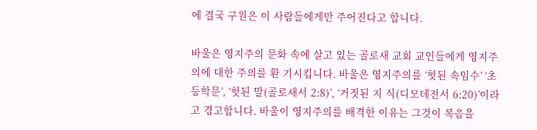에 결국 구원은 이 사람들에게만 주어진다고 합니다.

바울은 영지주의 문화 속에 살고 있는 골로새 교회 교인들에게 영지주의에 대한 주의를 환 기시킵니다. 바울은 영지주의를 ‘헛된 속임수’ ‘초등학문’, ‘헛된 말(골로새서 2:8)’, ‘거짓된 지 식(디모데전서 6:20)’이라고 경고합니다. 바울이 영지주의를 배격한 이유는 그것이 복음을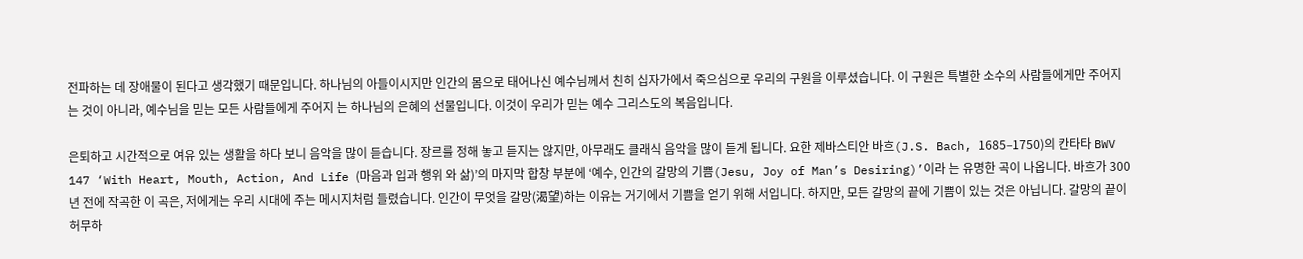전파하는 데 장애물이 된다고 생각했기 때문입니다. 하나님의 아들이시지만 인간의 몸으로 태어나신 예수님께서 친히 십자가에서 죽으심으로 우리의 구원을 이루셨습니다. 이 구원은 특별한 소수의 사람들에게만 주어지는 것이 아니라, 예수님을 믿는 모든 사람들에게 주어지 는 하나님의 은혜의 선물입니다. 이것이 우리가 믿는 예수 그리스도의 복음입니다.

은퇴하고 시간적으로 여유 있는 생활을 하다 보니 음악을 많이 듣습니다. 장르를 정해 놓고 듣지는 않지만, 아무래도 클래식 음악을 많이 듣게 됩니다. 요한 제바스티안 바흐(J.S. Bach, 1685–1750)의 칸타타 BWV 147 ‘With Heart, Mouth, Action, And Life (마음과 입과 행위 와 삶)’의 마지막 합창 부분에 ‘예수, 인간의 갈망의 기쁨(Jesu, Joy of Man’s Desiring)’이라 는 유명한 곡이 나옵니다. 바흐가 300년 전에 작곡한 이 곡은, 저에게는 우리 시대에 주는 메시지처럼 들렸습니다. 인간이 무엇을 갈망(渴望)하는 이유는 거기에서 기쁨을 얻기 위해 서입니다. 하지만, 모든 갈망의 끝에 기쁨이 있는 것은 아닙니다. 갈망의 끝이 허무하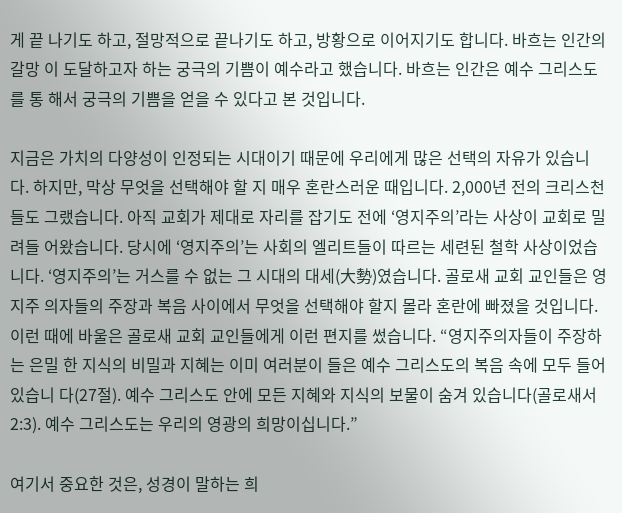게 끝 나기도 하고, 절망적으로 끝나기도 하고, 방황으로 이어지기도 합니다. 바흐는 인간의 갈망 이 도달하고자 하는 궁극의 기쁨이 예수라고 했습니다. 바흐는 인간은 예수 그리스도를 통 해서 궁극의 기쁨을 얻을 수 있다고 본 것입니다.

지금은 가치의 다양성이 인정되는 시대이기 때문에 우리에게 많은 선택의 자유가 있습니다. 하지만, 막상 무엇을 선택해야 할 지 매우 혼란스러운 때입니다. 2,000년 전의 크리스천들도 그랬습니다. 아직 교회가 제대로 자리를 잡기도 전에 ‘영지주의’라는 사상이 교회로 밀려들 어왔습니다. 당시에 ‘영지주의’는 사회의 엘리트들이 따르는 세련된 철학 사상이었습니다. ‘영지주의’는 거스를 수 없는 그 시대의 대세(大勢)였습니다. 골로새 교회 교인들은 영지주 의자들의 주장과 복음 사이에서 무엇을 선택해야 할지 몰라 혼란에 빠졌을 것입니다. 이런 때에 바울은 골로새 교회 교인들에게 이런 편지를 썼습니다. “영지주의자들이 주장하는 은밀 한 지식의 비밀과 지혜는 이미 여러분이 들은 예수 그리스도의 복음 속에 모두 들어 있습니 다(27절). 예수 그리스도 안에 모든 지혜와 지식의 보물이 숨겨 있습니다(골로새서 2:3). 예수 그리스도는 우리의 영광의 희망이십니다.”

여기서 중요한 것은, 성경이 말하는 희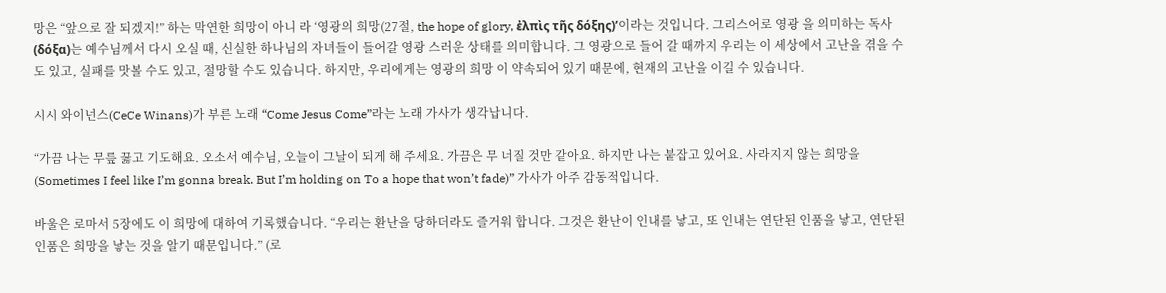망은 “앞으로 잘 되겠지!” 하는 막연한 희망이 아니 라 ‘영광의 희망(27절, the hope of glory, ἐλπὶς τῆς δόξης)’이라는 것입니다. 그리스어로 영광 을 의미하는 독사(δόξα)는 예수님께서 다시 오실 때, 신실한 하나님의 자녀들이 들어갈 영광 스러운 상태를 의미합니다. 그 영광으로 들어 갈 때까지 우리는 이 세상에서 고난을 겪을 수도 있고, 실패를 맛볼 수도 있고, 절망할 수도 있습니다. 하지만, 우리에게는 영광의 희망 이 약속되어 있기 때문에, 현재의 고난을 이길 수 있습니다.

시시 와이넌스(CeCe Winans)가 부른 노래 “Come Jesus Come”라는 노래 가사가 생각납니다.

“가끔 나는 무릎 꿇고 기도해요. 오소서 예수님, 오늘이 그날이 되게 해 주세요. 가끔은 무 너질 것만 같아요. 하지만 나는 붙잡고 있어요. 사라지지 않는 희망을(Sometimes I feel like I’m gonna break. But I’m holding on To a hope that won’t fade)” 가사가 아주 감동적입니다.

바울은 로마서 5장에도 이 희망에 대하여 기록했습니다. “우리는 환난을 당하더라도 즐거워 합니다. 그것은 환난이 인내를 낳고, 또 인내는 연단된 인품을 낳고, 연단된 인품은 희망을 낳는 것을 알기 때문입니다.” (로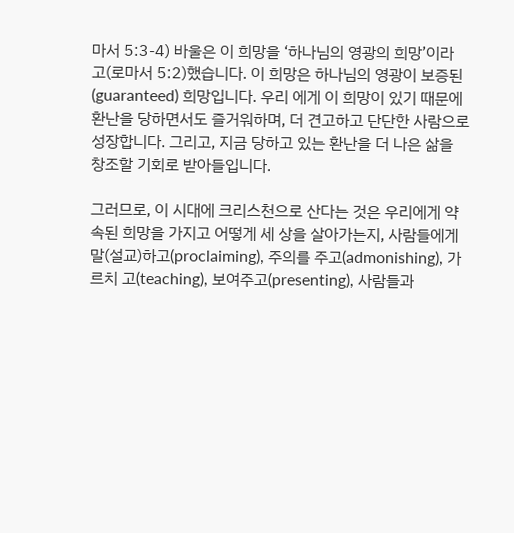마서 5:3-4) 바울은 이 희망을 ‘하나님의 영광의 희망’이라 고(로마서 5:2)했습니다. 이 희망은 하나님의 영광이 보증된(guaranteed) 희망입니다. 우리 에게 이 희망이 있기 때문에 환난을 당하면서도 즐거워하며, 더 견고하고 단단한 사람으로 성장합니다. 그리고, 지금 당하고 있는 환난을 더 나은 삶을 창조할 기회로 받아들입니다.

그러므로, 이 시대에 크리스천으로 산다는 것은 우리에게 약속된 희망을 가지고 어떻게 세 상을 살아가는지, 사람들에게 말(설교)하고(proclaiming), 주의를 주고(admonishing), 가르치 고(teaching), 보여주고(presenting), 사람들과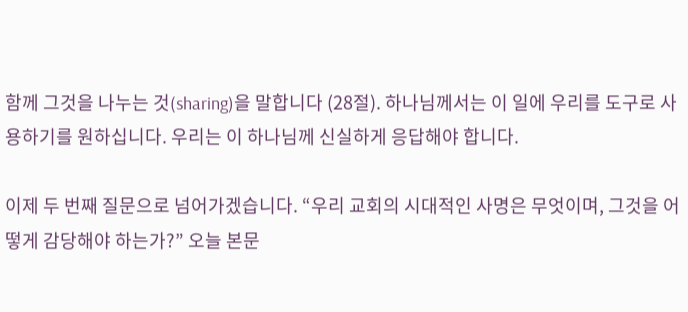함께 그것을 나누는 것(sharing)을 말합니다 (28절). 하나님께서는 이 일에 우리를 도구로 사용하기를 원하십니다. 우리는 이 하나님께 신실하게 응답해야 합니다.

이제 두 번째 질문으로 넘어가겠습니다. “우리 교회의 시대적인 사명은 무엇이며, 그것을 어 떻게 감당해야 하는가?” 오늘 본문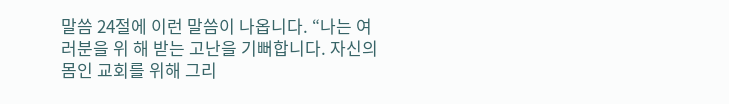말씀 24절에 이런 말씀이 나옵니다. “나는 여러분을 위 해 받는 고난을 기뻐합니다. 자신의 몸인 교회를 위해 그리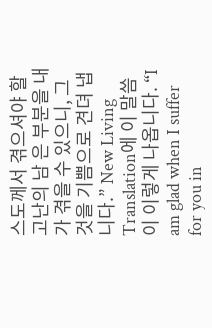스도께서 겪으셔야 할 고난의 남 은 부분을 내가 겪을 수 있으니, 그것을 기쁨으로 견뎌 냅니다.” New Living Translation에 이 말씀이 이렇게 나옵니다. “I am glad when I suffer for you in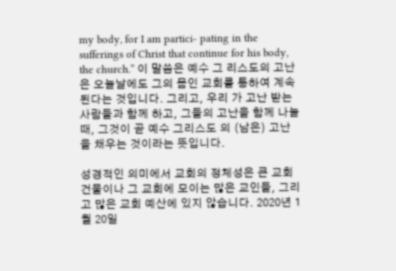my body, for I am partici- pating in the sufferings of Christ that continue for his body, the church.” 이 말씀은 예수 그 리스도의 고난은 오늘날에도 그의 몸인 교회를 통하여 계속된다는 것입니다. 그리고, 우리 가 고난 받는 사람들과 함께 하고, 그들의 고난을 함께 나눌 때, 그것이 곧 예수 그리스도 의 (남은) 고난을 채우는 것이라는 뜻입니다.

성경적인 의미에서 교회의 정체성은 큰 교회 건물이나 그 교회에 모이는 많은 교인들, 그리 고 많은 교회 예산에 있지 않습니다. 2020년 1월 20일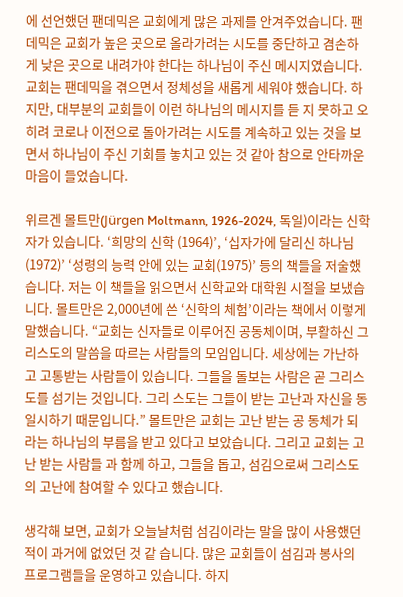에 선언했던 팬데믹은 교회에게 많은 과제를 안겨주었습니다. 팬데믹은 교회가 높은 곳으로 올라가려는 시도를 중단하고 겸손하 게 낮은 곳으로 내려가야 한다는 하나님이 주신 메시지였습니다. 교회는 팬데믹을 겪으면서 정체성을 새롭게 세워야 했습니다. 하지만, 대부분의 교회들이 이런 하나님의 메시지를 듣 지 못하고 오히려 코로나 이전으로 돌아가려는 시도를 계속하고 있는 것을 보면서 하나님이 주신 기회를 놓치고 있는 것 같아 참으로 안타까운 마음이 들었습니다.

위르겐 몰트만(Jürgen Moltmann, 1926-2024, 독일)이라는 신학자가 있습니다. ‘희망의 신학 (1964)’, ‘십자가에 달리신 하나님(1972)’ ‘성령의 능력 안에 있는 교회(1975)’ 등의 책들을 저술했습니다. 저는 이 책들을 읽으면서 신학교와 대학원 시절을 보냈습니다. 몰트만은 2,000년에 쓴 ‘신학의 체험’이라는 책에서 이렇게 말했습니다. “교회는 신자들로 이루어진 공동체이며, 부활하신 그리스도의 말씀을 따르는 사람들의 모임입니다. 세상에는 가난하고 고통받는 사람들이 있습니다. 그들을 돌보는 사람은 곧 그리스도를 섬기는 것입니다. 그리 스도는 그들이 받는 고난과 자신을 동일시하기 때문입니다.” 몰트만은 교회는 고난 받는 공 동체가 되라는 하나님의 부름을 받고 있다고 보았습니다. 그리고 교회는 고난 받는 사람들 과 함께 하고, 그들을 돕고, 섬김으로써 그리스도의 고난에 참여할 수 있다고 했습니다.

생각해 보면, 교회가 오늘날처럼 섬김이라는 말을 많이 사용했던 적이 과거에 없었던 것 같 습니다. 많은 교회들이 섬김과 봉사의 프로그램들을 운영하고 있습니다. 하지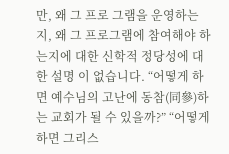만, 왜 그 프로 그램을 운영하는지, 왜 그 프로그램에 참여해야 하는지에 대한 신학적 정당성에 대한 설명 이 없습니다. “어떻게 하면 예수님의 고난에 동참(同參)하는 교회가 될 수 있을까?” “어떻게 하면 그리스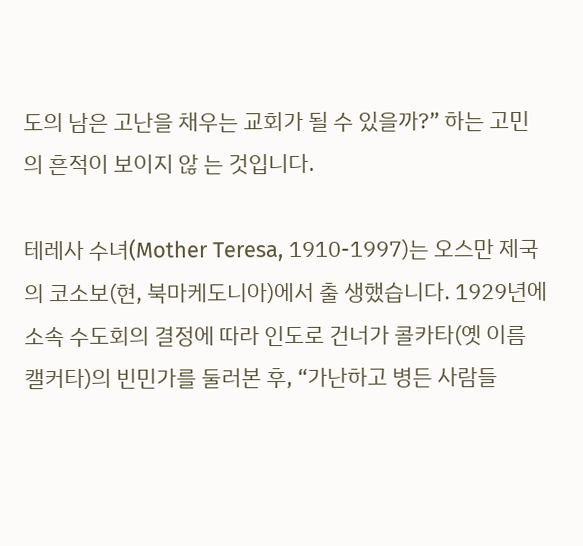도의 남은 고난을 채우는 교회가 될 수 있을까?” 하는 고민의 흔적이 보이지 않 는 것입니다.

테레사 수녀(Mother Teresa, 1910-1997)는 오스만 제국의 코소보(현, 북마케도니아)에서 출 생했습니다. 1929년에 소속 수도회의 결정에 따라 인도로 건너가 콜카타(옛 이름 캘커타)의 빈민가를 둘러본 후, “가난하고 병든 사람들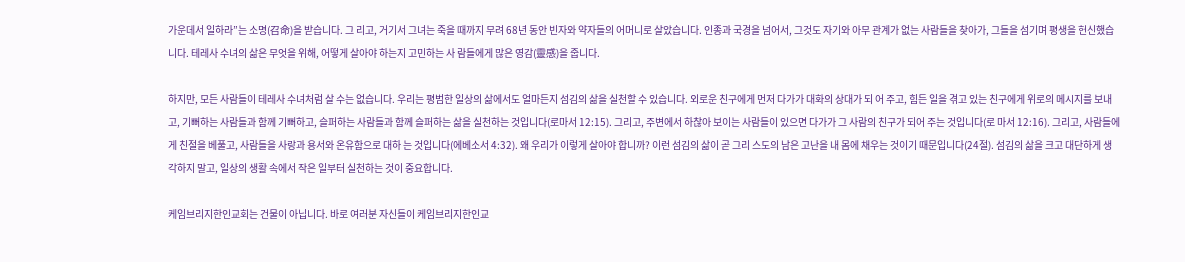가운데서 일하라”는 소명(召命)을 받습니다. 그 리고, 거기서 그녀는 죽을 때까지 무려 68년 동안 빈자와 약자들의 어머니로 살았습니다. 인종과 국경을 넘어서, 그것도 자기와 아무 관계가 없는 사람들을 찾아가, 그들을 섬기며 평생을 헌신했습니다. 테레사 수녀의 삶은 무엇을 위해, 어떻게 살아야 하는지 고민하는 사 람들에게 많은 영감(靈感)을 줍니다.

하지만, 모든 사람들이 테레사 수녀처럼 살 수는 없습니다. 우리는 평범한 일상의 삶에서도 얼마든지 섬김의 삶을 실천할 수 있습니다. 외로운 친구에게 먼저 다가가 대화의 상대가 되 어 주고, 힘든 일을 겪고 있는 친구에게 위로의 메시지를 보내고, 기뻐하는 사람들과 함께 기뻐하고, 슬퍼하는 사람들과 함께 슬퍼하는 삶을 실천하는 것입니다(로마서 12:15). 그리고, 주변에서 하찮아 보이는 사람들이 있으면 다가가 그 사람의 친구가 되어 주는 것입니다(로 마서 12:16). 그리고, 사람들에게 친절을 베풀고, 사람들을 사랑과 용서와 온유함으로 대하 는 것입니다(에베소서 4:32). 왜 우리가 이렇게 살아야 합니까? 이런 섬김의 삶이 곧 그리 스도의 남은 고난을 내 몸에 채우는 것이기 때문입니다(24절). 섬김의 삶을 크고 대단하게 생각하지 말고, 일상의 생활 속에서 작은 일부터 실천하는 것이 중요합니다.

케임브리지한인교회는 건물이 아닙니다. 바로 여러분 자신들이 케임브리지한인교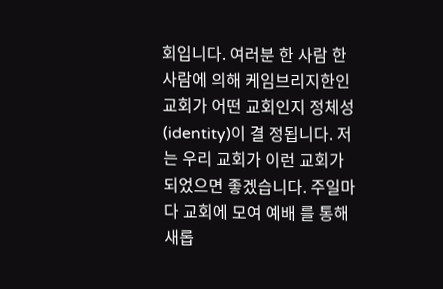회입니다. 여러분 한 사람 한 사람에 의해 케임브리지한인교회가 어떤 교회인지 정체성(identity)이 결 정됩니다. 저는 우리 교회가 이런 교회가 되었으면 좋겠습니다. 주일마다 교회에 모여 예배 를 통해 새롭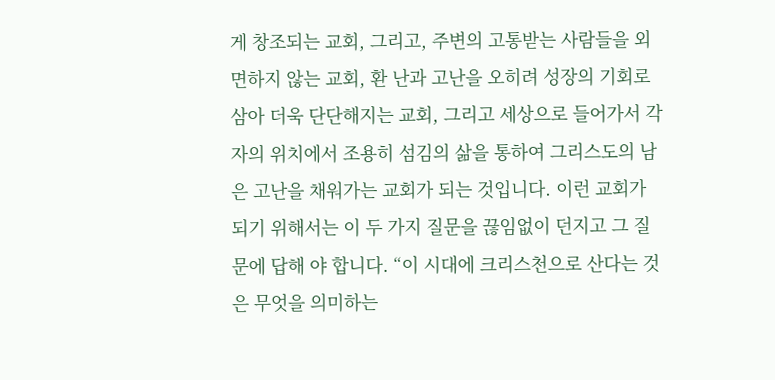게 창조되는 교회, 그리고, 주변의 고통받는 사람들을 외면하지 않는 교회, 환 난과 고난을 오히려 성장의 기회로 삼아 더욱 단단해지는 교회, 그리고 세상으로 들어가서 각자의 위치에서 조용히 섬김의 삶을 통하여 그리스도의 남은 고난을 채워가는 교회가 되는 것입니다. 이런 교회가 되기 위해서는 이 두 가지 질문을 끊임없이 던지고 그 질문에 답해 야 합니다. “이 시대에 크리스천으로 산다는 것은 무엇을 의미하는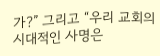가?” 그리고 “우리 교회의 시대적인 사명은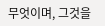무엇이며, 그것을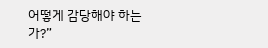어떻게 감당해야 하는가?”